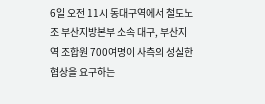6일 오전 11시 동대구역에서 철도노조 부산지방본부 소속 대구, 부산지역 조합원 700여명이 사측의 성실한 협상을 요구하는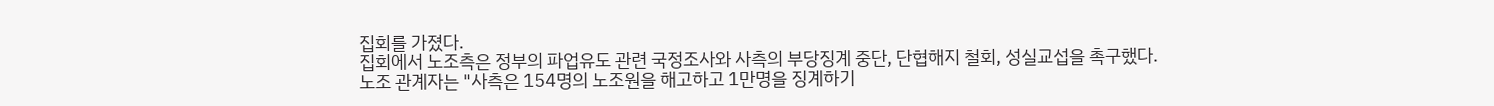집회를 가졌다.
집회에서 노조측은 정부의 파업유도 관련 국정조사와 사측의 부당징계 중단, 단협해지 철회, 성실교섭을 촉구했다.
노조 관계자는 "사측은 154명의 노조원을 해고하고 1만명을 징계하기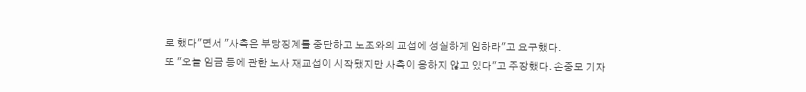로 했다"면서 "사측은 부당징계를 중단하고 노조와의 교섭에 성실하게 임하라"고 요구했다.
또 "오늘 임금 등에 관한 노사 재교섭이 시작됐지만 사측이 응하지 않고 있다"고 주장했다. 손중모 기자